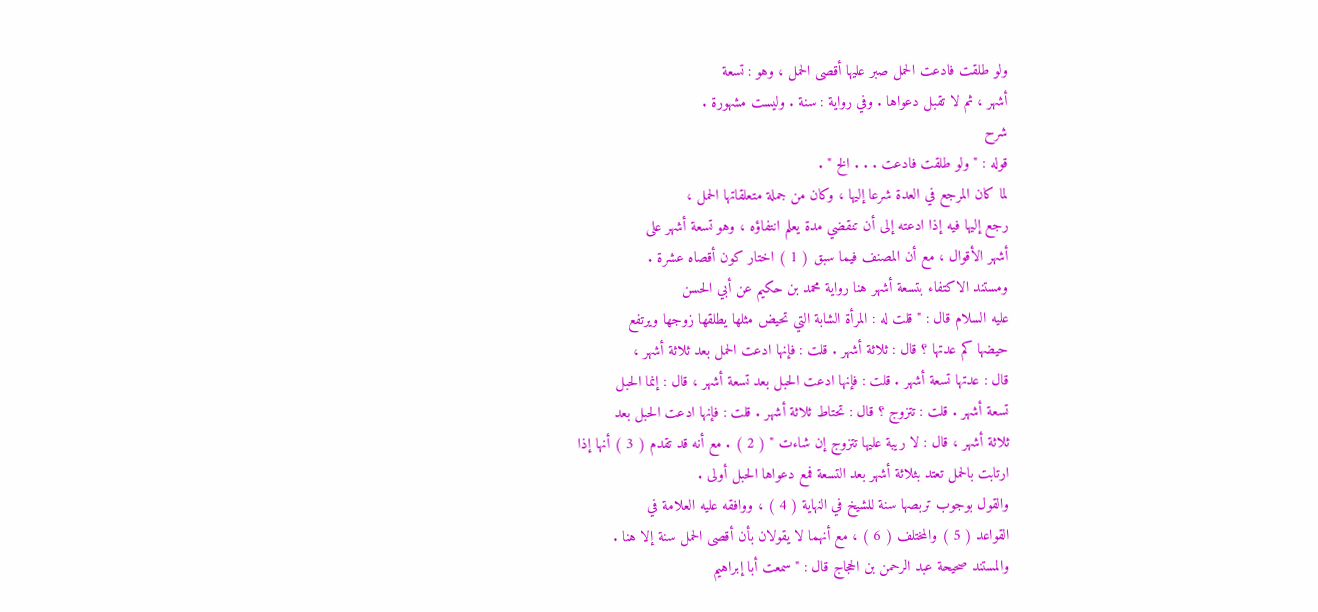ولو طلقت فادعت الحمل صبر عليها أقصى الحمل ، وهو : تسعة
أشهر ، ثم لا تقبل دعواها . وفي رواية : سنة . وليست مشهورة .
شرح
قوله : " ولو طلقت فادعت . . . الخ " .
لما كان المرجع في العدة شرعا إليها ، وكان من جملة متعلقاتها الحمل ،
رجع إليها فيه إذا ادعته إلى أن تنقضي مدة يعلم انتفاؤه ، وهو تسعة أشهر على
أشهر الأقوال ، مع أن المصنف فيما سبق ( 1 ) اختار كون أقصاه عشرة .
ومستند الاكتفاء بتسعة أشهر هنا رواية محمد بن حكيم عن أبي الحسن
عليه السلام قال : " قلت له : المرأة الشابة التي تحيض مثلها يطلقها زوجها ويرتفع
حيضها كم عدتها ؟ قال : ثلاثة أشهر . قلت : فإنها ادعت الحمل بعد ثلاثة أشهر ،
قال : عدتها تسعة أشهر . قلت : فإنها ادعت الحبل بعد تسعة أشهر ، قال : إنما الحبل
تسعة أشهر . قلت : تتزوج ؟ قال : تحتاط ثلاثة أشهر . قلت : فإنها ادعت الحبل بعد
ثلاثة أشهر ، قال : لا ريبة عليها تتزوج إن شاءت " ( 2 ) . مع أنه قد تقدم ( 3 ) أنها إذا
ارتابت بالحمل تعتد بثلاثة أشهر بعد التسعة فمع دعواها الحبل أولى .
والقول بوجوب تربصها سنة للشيخ في النهاية ( 4 ) ، ووافقه عليه العلامة في
القواعد ( 5 ) والمختلف ( 6 ) ، مع أنهما لا يقولان بأن أقصى الحمل سنة إلا هنا .
والمستند صحيحة عبد الرحمن بن الحجاج قال : " سمعت أبا إبراهيم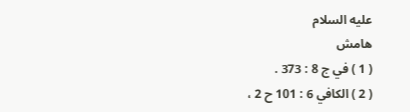عليه السلام
هامش
( 1 ) في ج 8 : 373 .
( 2 ) الكافي 6 : 101 ح 2 ،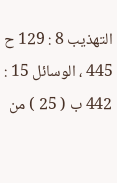التهذيب 8 : 129 ح 445 ، الوسائل 15 : 442 ب ( 25 ) من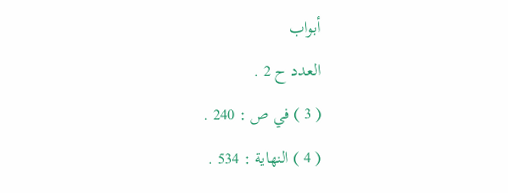أبواب
العدد ح 2 .
( 3 ) في ص : 240 .
( 4 ) النهاية : 534 .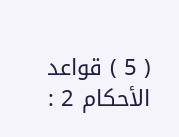( 5 ) قواعد الأحكام 2 :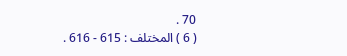70 .
( 6 ) المختلف : 615 - 616 .